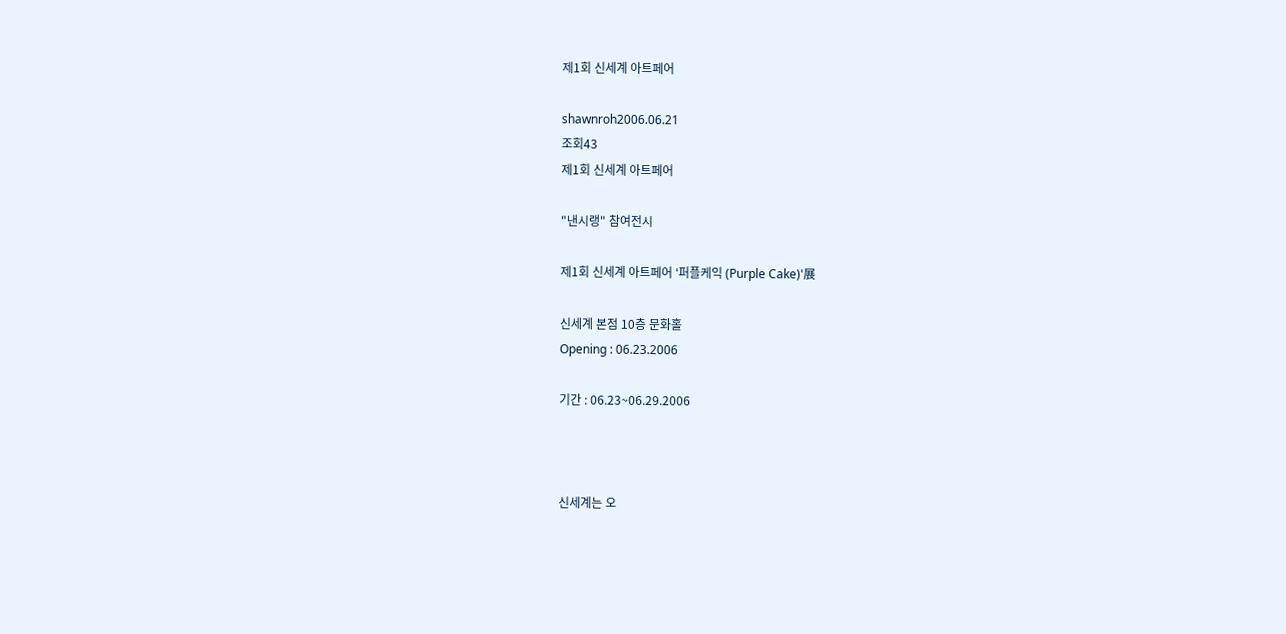제1회 신세계 아트페어

shawnroh2006.06.21
조회43
제1회 신세계 아트페어

"낸시랭" 참여전시

제1회 신세계 아트페어 ‘퍼플케익 (Purple Cake)'展

신세계 본점 10층 문화홀
Opening : 06.23.2006

기간 : 06.23~06.29.2006



신세계는 오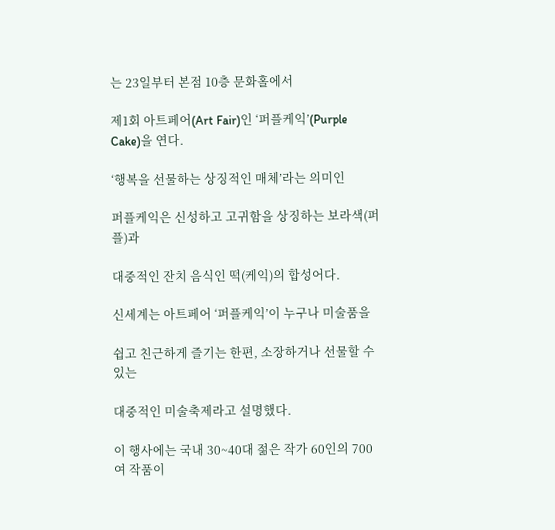는 23일부터 본점 10층 문화홀에서

제1회 아트페어(Art Fair)인 ‘퍼플케익’(Purple Cake)을 연다.

‘행복을 선물하는 상징적인 매체’라는 의미인

퍼플케익은 신성하고 고귀함을 상징하는 보라색(퍼플)과

대중적인 잔치 음식인 떡(케익)의 합성어다.

신세계는 아트페어 ‘퍼플케익’이 누구나 미술품을

쉽고 친근하게 즐기는 한편, 소장하거나 선물할 수 있는

대중적인 미술축제라고 설명했다.

이 행사에는 국내 30~40대 젊은 작가 60인의 700여 작품이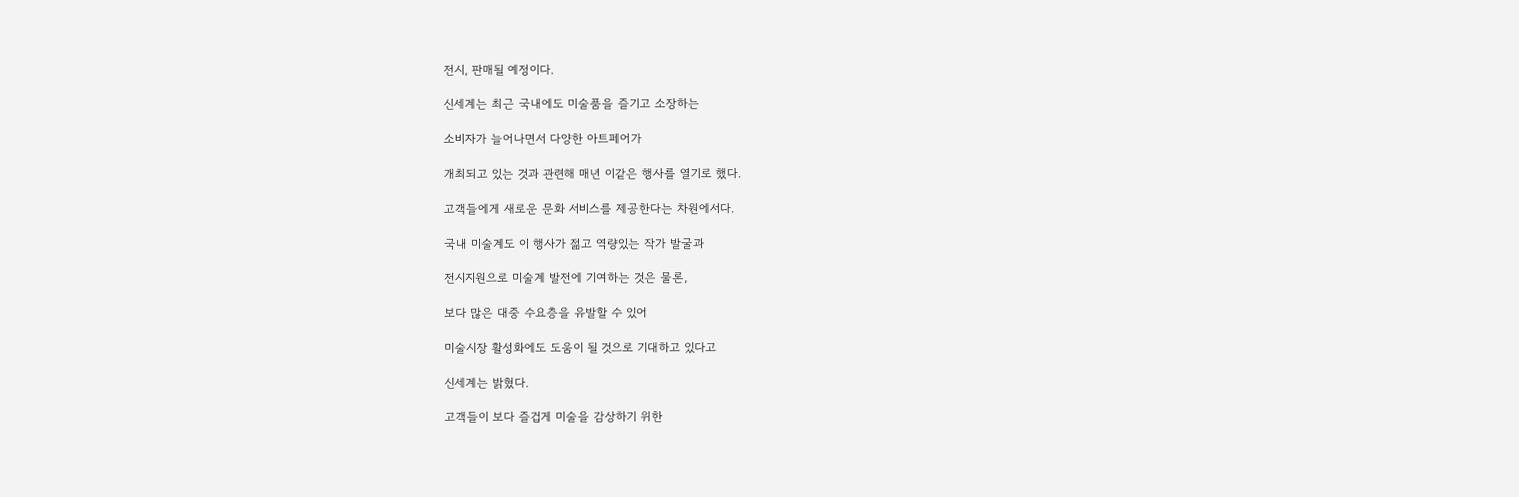전시, 판매될 예정이다.

신세계는 최근 국내에도 미술품을 즐기고 소장하는

소비자가 늘어나면서 다양한 아트페어가

개최되고 있는 것과 관련해 매년 이같은 행사를 열기로 했다.

고객들에게 새로운 문화 서비스를 제공한다는 차원에서다.

국내 미술계도 이 행사가 젊고 역량있는 작가 발굴과

전시지원으로 미술계 발전에 기여하는 것은 물론,

보다 많은 대중 수요층을 유발할 수 있어

미술시장 활성화에도 도움이 될 것으로 기대하고 있다고

신세계는 밝혔다.

고객들이 보다 즐겁게 미술을 감상하기 위한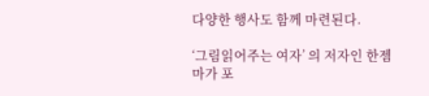다양한 행사도 함께 마련된다.

‘그림읽어주는 여자’ 의 저자인 한젬마가 포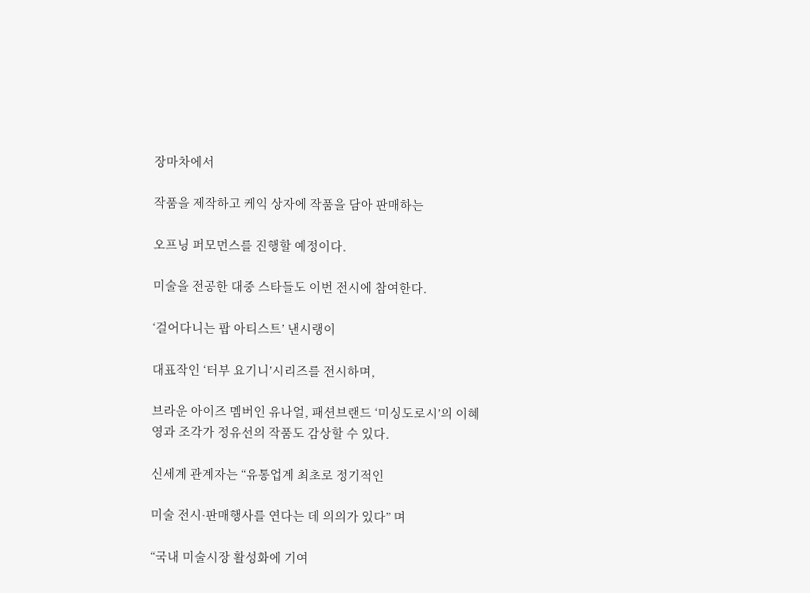장마차에서

작품을 제작하고 케익 상자에 작품을 담아 판매하는

오프닝 퍼모먼스를 진행할 예정이다.

미술을 전공한 대중 스타들도 이번 전시에 참여한다.

‘걸어다니는 팝 아티스트’ 낸시랭이

대표작인 ‘터부 요기니’시리즈를 전시하며,

브라운 아이즈 멤버인 유나얼, 패션브랜드 ‘미싱도로시’의 이혜영과 조각가 정유선의 작품도 감상할 수 있다.

신세계 관계자는 “유통업계 최초로 정기적인

미술 전시·판매행사를 연다는 데 의의가 있다” 며

“국내 미술시장 활성화에 기여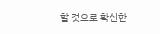할 것으로 확신한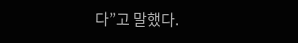다”고 말했다.